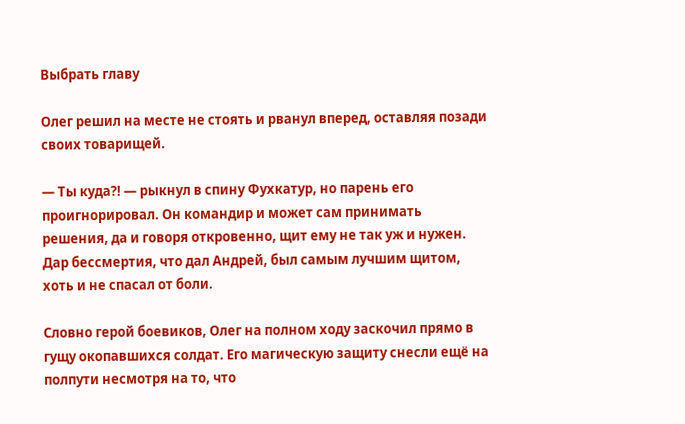Выбрать главу

Олег решил на месте не стоять и рванул вперед, оставляя позади своих товарищей.

— Ты куда⁈ — рыкнул в спину Фухкатур, но парень его проигнорировал. Он командир и может сам принимать решения, да и говоря откровенно, щит ему не так уж и нужен. Дар бессмертия, что дал Андрей, был самым лучшим щитом, хоть и не спасал от боли.

Словно герой боевиков, Олег на полном ходу заскочил прямо в гущу окопавшихся солдат. Его магическую защиту снесли ещё на полпути несмотря на то, что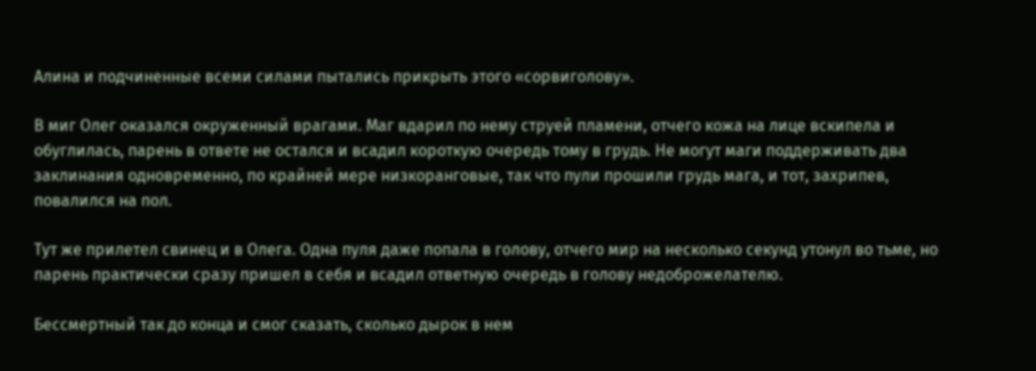Алина и подчиненные всеми силами пытались прикрыть этого «сорвиголову».

В миг Олег оказался окруженный врагами. Маг вдарил по нему струей пламени, отчего кожа на лице вскипела и обуглилась, парень в ответе не остался и всадил короткую очередь тому в грудь. Не могут маги поддерживать два заклинания одновременно, по крайней мере низкоранговые, так что пули прошили грудь мага, и тот, захрипев, повалился на пол.

Тут же прилетел свинец и в Олега. Одна пуля даже попала в голову, отчего мир на несколько секунд утонул во тьме, но парень практически сразу пришел в себя и всадил ответную очередь в голову недоброжелателю.

Бессмертный так до конца и смог сказать, сколько дырок в нем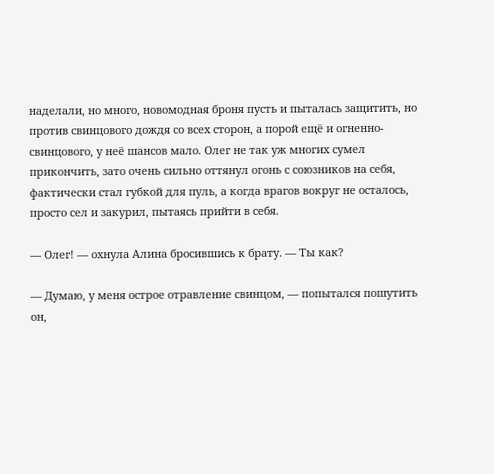наделали, но много, новомодная броня пусть и пыталась защитить, но против свинцового дождя со всех сторон, а порой ещё и огненно-свинцового, у неё шансов мало. Олег не так уж многих сумел прикончить, зато очень сильно оттянул огонь с союзников на себя, фактически стал губкой для пуль, а когда врагов вокруг не осталось, просто сел и закурил, пытаясь прийти в себя.

— Олег! — охнула Алина бросившись к брату. — Ты как?

— Думаю, у меня острое отравление свинцом, — попытался пошутить он,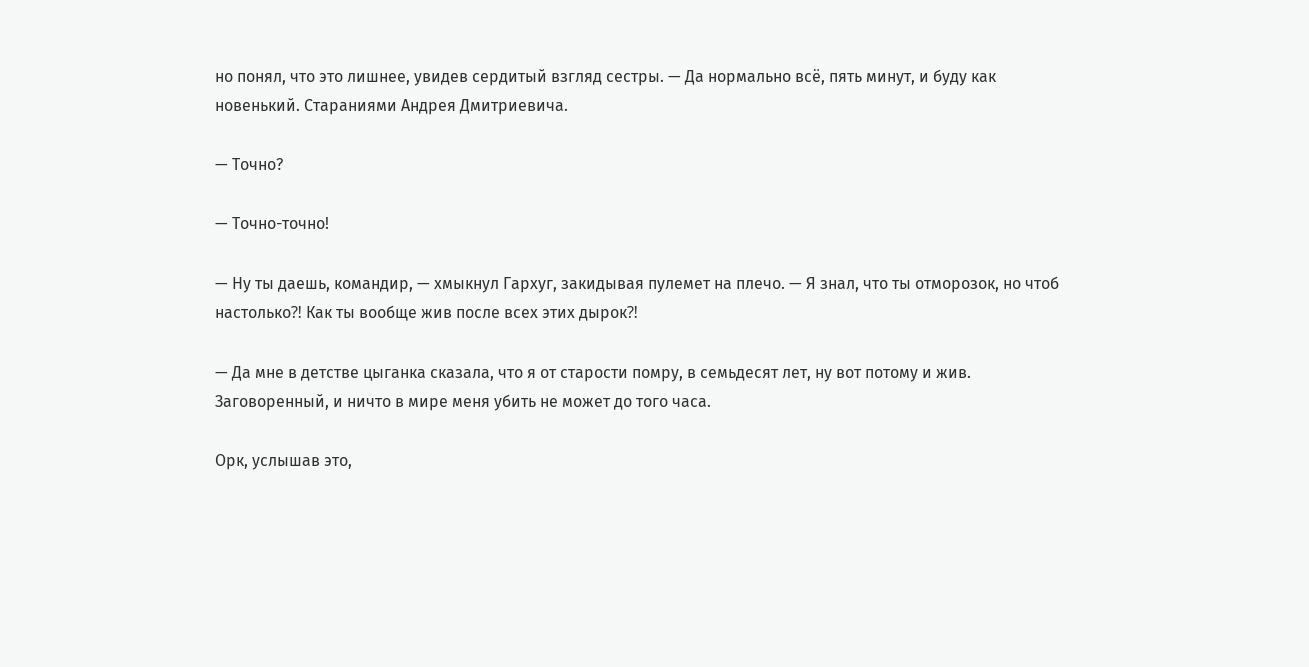но понял, что это лишнее, увидев сердитый взгляд сестры. — Да нормально всё, пять минут, и буду как новенький. Стараниями Андрея Дмитриевича.

— Точно?

— Точно-точно!

— Ну ты даешь, командир, — хмыкнул Гархуг, закидывая пулемет на плечо. — Я знал, что ты отморозок, но чтоб настолько⁈ Как ты вообще жив после всех этих дырок⁈

— Да мне в детстве цыганка сказала, что я от старости помру, в семьдесят лет, ну вот потому и жив. Заговоренный, и ничто в мире меня убить не может до того часа.

Орк, услышав это,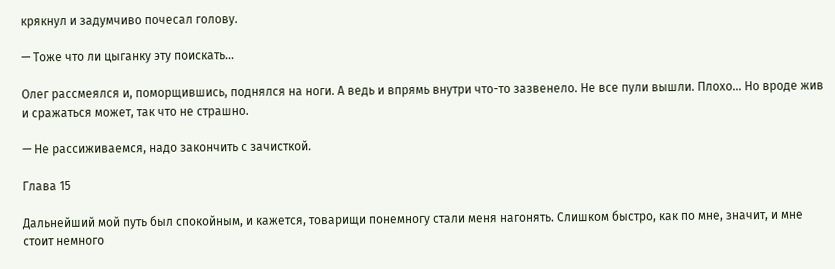крякнул и задумчиво почесал голову.

— Тоже что ли цыганку эту поискать…

Олег рассмеялся и, поморщившись, поднялся на ноги. А ведь и впрямь внутри что-то зазвенело. Не все пули вышли. Плохо… Но вроде жив и сражаться может, так что не страшно.

— Не рассиживаемся, надо закончить с зачисткой.

Глава 15

Дальнейший мой путь был спокойным, и кажется, товарищи понемногу стали меня нагонять. Слишком быстро, как по мне, значит, и мне стоит немного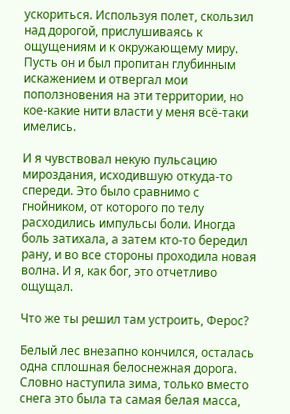ускориться. Используя полет, скользил над дорогой, прислушиваясь к ощущениям и к окружающему миру. Пусть он и был пропитан глубинным искажением и отвергал мои поползновения на эти территории, но кое-какие нити власти у меня всё-таки имелись.

И я чувствовал некую пульсацию мироздания, исходившую откуда-то спереди. Это было сравнимо с гнойником, от которого по телу расходились импульсы боли. Иногда боль затихала, а затем кто-то бередил рану, и во все стороны проходила новая волна. И я, как бог, это отчетливо ощущал.

Что же ты решил там устроить, Ферос?

Белый лес внезапно кончился, осталась одна сплошная белоснежная дорога. Словно наступила зима, только вместо снега это была та самая белая масса,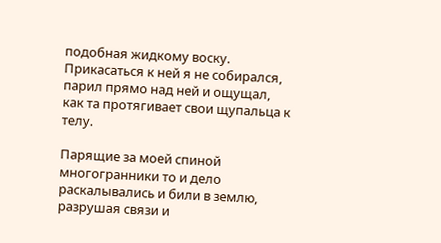подобная жидкому воску. Прикасаться к ней я не собирался, парил прямо над ней и ощущал, как та протягивает свои щупальца к телу.

Парящие за моей спиной многогранники то и дело раскалывались и били в землю, разрушая связи и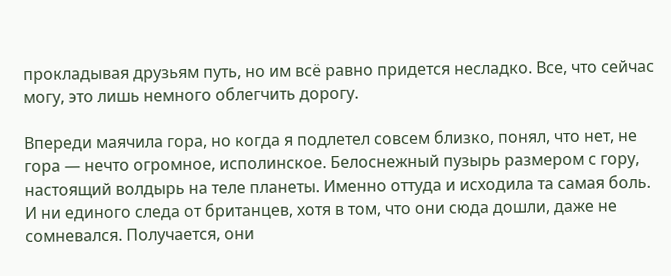прокладывая друзьям путь, но им всё равно придется несладко. Все, что сейчас могу, это лишь немного облегчить дорогу.

Впереди маячила гора, но когда я подлетел совсем близко, понял, что нет, не гора — нечто огромное, исполинское. Белоснежный пузырь размером с гору, настоящий волдырь на теле планеты. Именно оттуда и исходила та самая боль. И ни единого следа от британцев, хотя в том, что они сюда дошли, даже не сомневался. Получается, они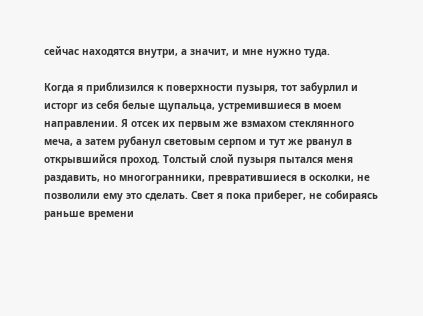сейчас находятся внутри, а значит, и мне нужно туда.

Когда я приблизился к поверхности пузыря, тот забурлил и исторг из себя белые щупальца, устремившиеся в моем направлении. Я отсек их первым же взмахом стеклянного меча, а затем рубанул световым серпом и тут же рванул в открывшийся проход. Толстый слой пузыря пытался меня раздавить, но многогранники, превратившиеся в осколки, не позволили ему это сделать. Свет я пока приберег, не собираясь раньше времени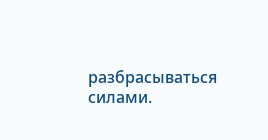разбрасываться силами.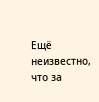Ещё неизвестно, что за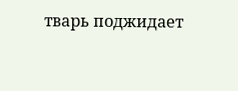тварь поджидает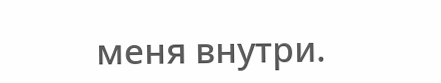меня внутри.